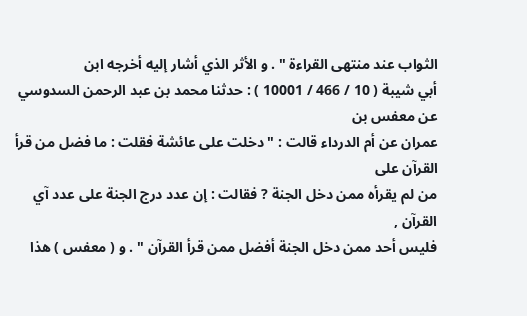الثواب عند منتهى القراءة " . و الأثر الذي أشار إليه أخرجه ابن
أبي شيبة ( 10 / 466 / 10001 ) : حدثنا محمد بن عبد الرحمن السدوسي عن معفس بن
عمران عن أم الدرداء قالت : " دخلت على عائشة فقلت : ما فضل من قرأ القرآن على
من لم يقرأه ممن دخل الجنة ? فقالت : إن عدد درج الجنة على عدد آي القرآن ,
فليس أحد ممن دخل الجنة أفضل ممن قرأ القرآن " . و ( معفس ) هذا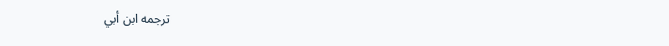ترجمه ابن أبي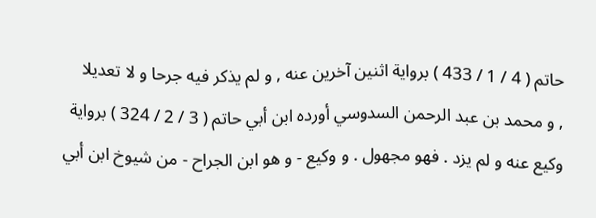حاتم ( 4 / 1 / 433 ) برواية اثنين آخرين عنه , و لم يذكر فيه جرحا و لا تعديلا
, و محمد بن عبد الرحمن السدوسي أورده ابن أبي حاتم ( 3 / 2 / 324 ) برواية
وكيع عنه و لم يزد . فهو مجهول . و وكيع - و هو ابن الجراح - من شيوخ ابن أبي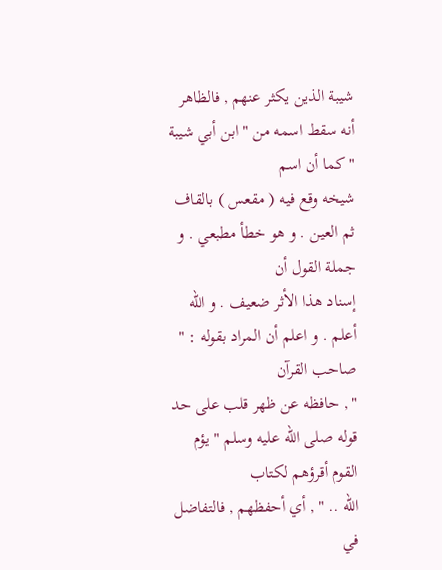شيبة الذين يكثر عنهم , فالظاهر أنه سقط اسمه من "ابن أبي شيبة " كما أن اسم
شيخه وقع فيه ( مقعس ) بالقاف ثم العين . و هو خطأ مطبعي . و جملة القول أن
إسناد هذا الأثر ضعيف . و الله أعلم . و اعلم أن المراد بقوله : " صاحب القرآن
" , حافظه عن ظهر قلب على حد قوله صلى الله عليه وسلم " يؤم القوم أقرؤهم لكتاب
الله .. " , أي أحفظهم , فالتفاضل في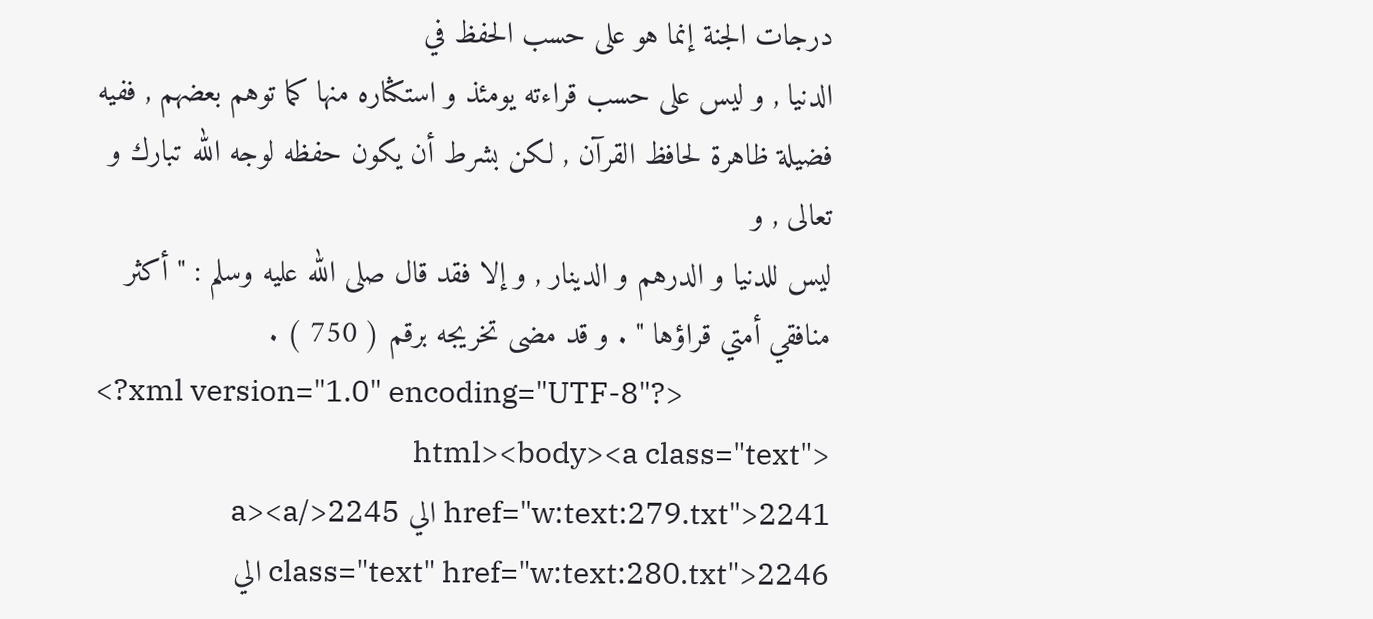درجات الجنة إنما هو على حسب الحفظ في
الدنيا , و ليس على حسب قراءته يومئذ و استكثاره منها كما توهم بعضهم , ففيه
فضيلة ظاهرة لحافظ القرآن , لكن بشرط أن يكون حفظه لوجه الله تبارك و تعالى , و
ليس للدنيا و الدرهم و الدينار , و إلا فقد قال صلى الله عليه وسلم : " أكثر
منافقي أمتي قراؤها " . و قد مضى تخريجه برقم ( 750 ) .
<?xml version="1.0" encoding="UTF-8"?>
<html><body><a class="text" href="w:text:279.txt">2241 الي 2245</a><a class="text" href="w:text:280.txt">2246 الي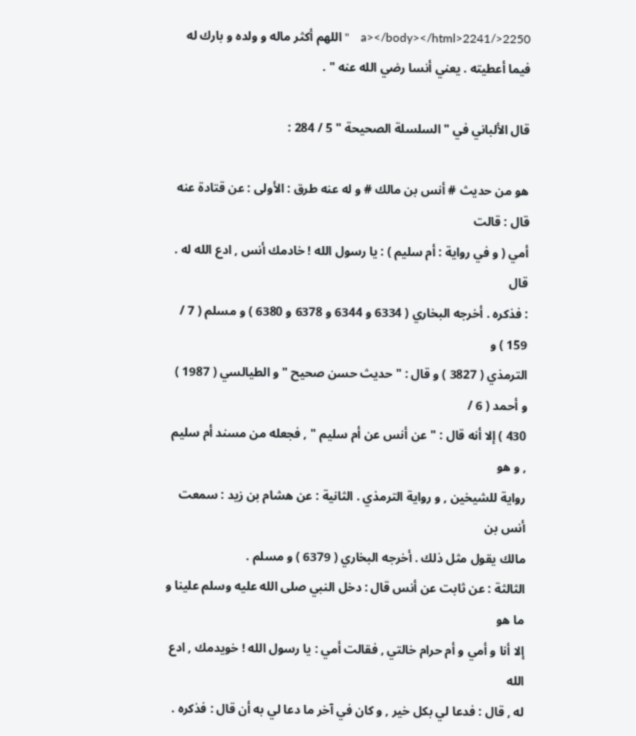2250</a></body></html>2241    " اللهم أكثر ماله و ولده و بارك له فيما أعطيته . يعني أنسا رضي الله عنه " .

قال الألباني في " السلسلة الصحيحة " 5 / 284 :

هو من حديث # أنس بن مالك # و له عنه طرق : الأولى : عن قتادة عنه قال : قالت
أمي ( و في رواية : أم سليم ) : يا رسول الله ! خادمك أنس , ادع الله له . قال
: فذكره . أخرجه البخاري ( 6334 و 6344 و 6378 و 6380 ) و مسلم ( 7 / 159 ) و
الترمذي ( 3827 ) و قال : " حديث حسن صحيح " و الطيالسي ( 1987 ) و أحمد ( 6 /
430 ) إلا أنه قال : " عن أنس عن أم سليم " , فجعله من مسند أم سليم , و هو
رواية للشيخين , و رواية الترمذي . الثانية : عن هشام بن زيد : سمعت أنس بن
مالك يقول مثل ذلك . أخرجه البخاري ( 6379 ) و مسلم .
الثالثة : عن ثابت عن أنس قال : دخل النبي صلى الله عليه وسلم علينا و ما هو
إلا أنا و أمي و أم حرام خالتي , فقالت أمي : يا رسول الله ! خويدمك , ادع الله
له , قال : فدعا لي بكل خير , و كان في آخر ما دعا لي به أن قال : فذكره .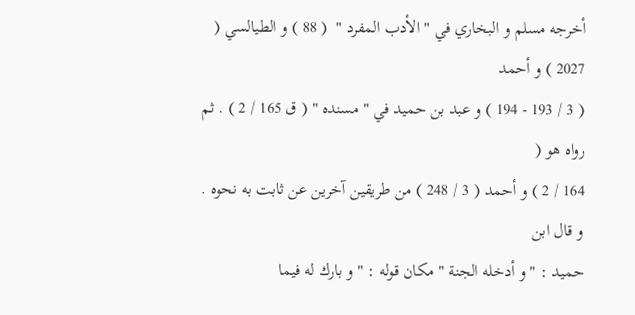أخرجه مسلم و البخاري في " الأدب المفرد "  ( 88 ) و الطيالسي ( 2027 ) و أحمد
( 3 / 193 - 194 ) و عبد بن حميد في " مسنده " ( ق 165 / 2 ) . ثم رواه هو (
164 / 2 ) و أحمد ( 3 / 248 ) من طريقين آخرين عن ثابت به نحوه . و قال ابن
حميد : " و أدخله الجنة " مكان قوله : " و بارك له فيما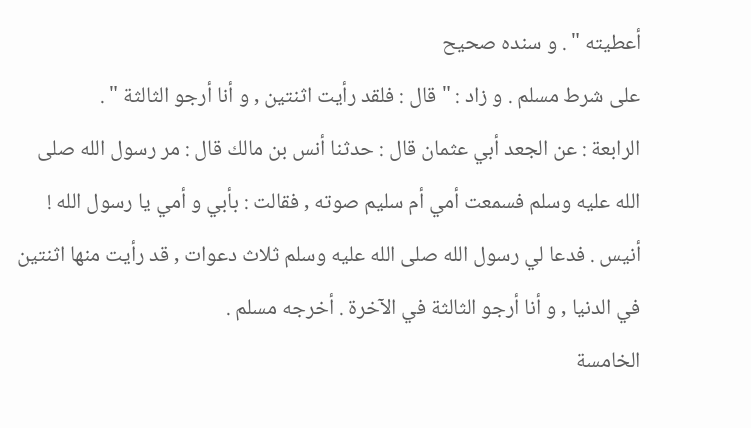أعطيته " . و سنده صحيح
على شرط مسلم . و زاد : " قال : فلقد رأيت اثنتين , و أنا أرجو الثالثة " .
الرابعة : عن الجعد أبي عثمان قال : حدثنا أنس بن مالك قال : مر رسول الله صلى
الله عليه وسلم فسمعت أمي أم سليم صوته , فقالت : بأبي و أمي يا رسول الله !
أنيس . فدعا لي رسول الله صلى الله عليه وسلم ثلاث دعوات , قد رأيت منها اثنتين
في الدنيا , و أنا أرجو الثالثة في الآخرة . أخرجه مسلم .
الخامسة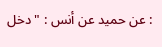: عن حميد عن أنس : " دخل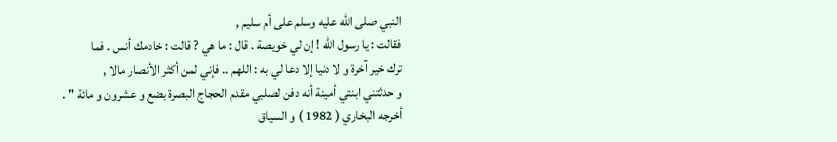النبي صلى الله عليه وسلم على أم سليم ,
فقالت : يا رسول الله ! إن لي خويصة . قال : ما هي ? قالت : خادمك أنس . فما
ترك خير آخرة و لا دنيا إلا دعا لي به : اللهم .. فإني لمن أكثر الأنصار مالا ,
و حدثتني ابنتي أمينة أنه دفن لصلبي مقدم الحجاج البصرة بضع و عشرون و مائة " .
أخرجه البخاري ( 1982 ) و السياق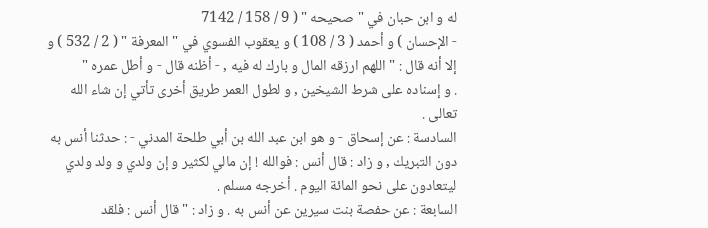له و ابن حبان في " صحيحه " ( 9 / 158 / 7142
- الإحسان ) و أحمد ( 3 / 108 ) و يعقوب الفسوي في " المعرفة " ( 2 / 532 ) و
إلا أنه قال : " اللهم ارزقه المال و بارك له فيه , - أظنه قال - و أطل عمره "
. و إسناده على شرط الشيخين , و لطول العمر طريق أخرى تأتي إن شاء الله تعالى .
السادسة : عن إسحاق - و هو ابن عبد الله بن أبي طلحة المدني - : حدثنا أنس به
دون التبريك , و زاد : قال أنس : فوالله ! إن مالي لكثير و إن ولدي و ولد ولدي
ليتعادون على نحو المائة اليوم . أخرجه مسلم .
السابعة : عن حفصة بنت سيرين عن أنس به . و زاد : " قال أنس : فلقد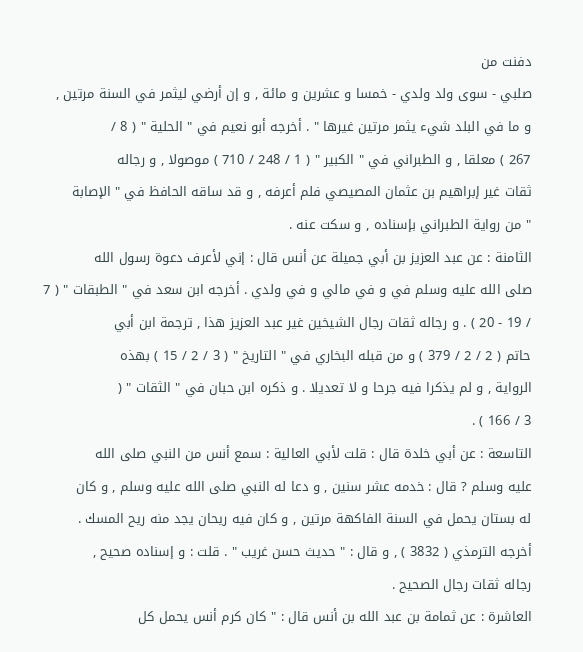دفنت من
صلبي - سوى ولد ولدي - خمسا و عشرين و مائة , و إن أرضي ليثمر في السنة مرتين ,
و ما في البلد شيء يثمر مرتين غيرها " . أخرجه أبو نعيم في " الحلية " ( 8 /
267 ) معلقا , و الطبراني في " الكبير " ( 1 / 248 / 710 ) موصولا , و رجاله
ثقات غير إبراهيم بن عثمان المصيصي فلم أعرفه , و قد ساقه الحافظ في " الإصابة
" من رواية الطبراني بإسناده , و سكت عنه .
الثامنة : عن عبد العزيز بن أبي جميلة عن أنس قال : إني لأعرف دعوة رسول الله
صلى الله عليه وسلم في و في مالي و في ولدي . أخرجه ابن سعد في " الطبقات " ( 7
/ 19 - 20 ) . و رجاله ثقات رجال الشيخين غير عبد العزيز هذا , ترجمة ابن أبي
حاتم ( 2 / 2 / 379 ) و من قبله البخاري في " التاريخ " ( 3 / 2 / 15 ) بهذه
الرواية , و لم يذكرا فيه جرحا و لا تعديلا . و ذكره ابن حبان في " الثقات " (
3 / 166 ) .
التاسعة : عن أبي خلدة قال : قلت لأبي العالية : سمع أنس من النبي صلى الله
عليه وسلم ? قال : خدمه عشر سنين , و دعا له النبي صلى الله عليه وسلم , و كان
له بستان يحمل في السنة الفاكهة مرتين , و كان فيه ريحان يجد منه ريح المسك .
أخرجه الترمذي ( 3832 ) , و قال : " حديث حسن غريب " . قلت : و إسناده صحيح ,
رجاله ثقات رجال الصحيح .
العاشرة : عن ثمامة بن عبد الله بن أنس قال : " كان كرم أنس يحمل كل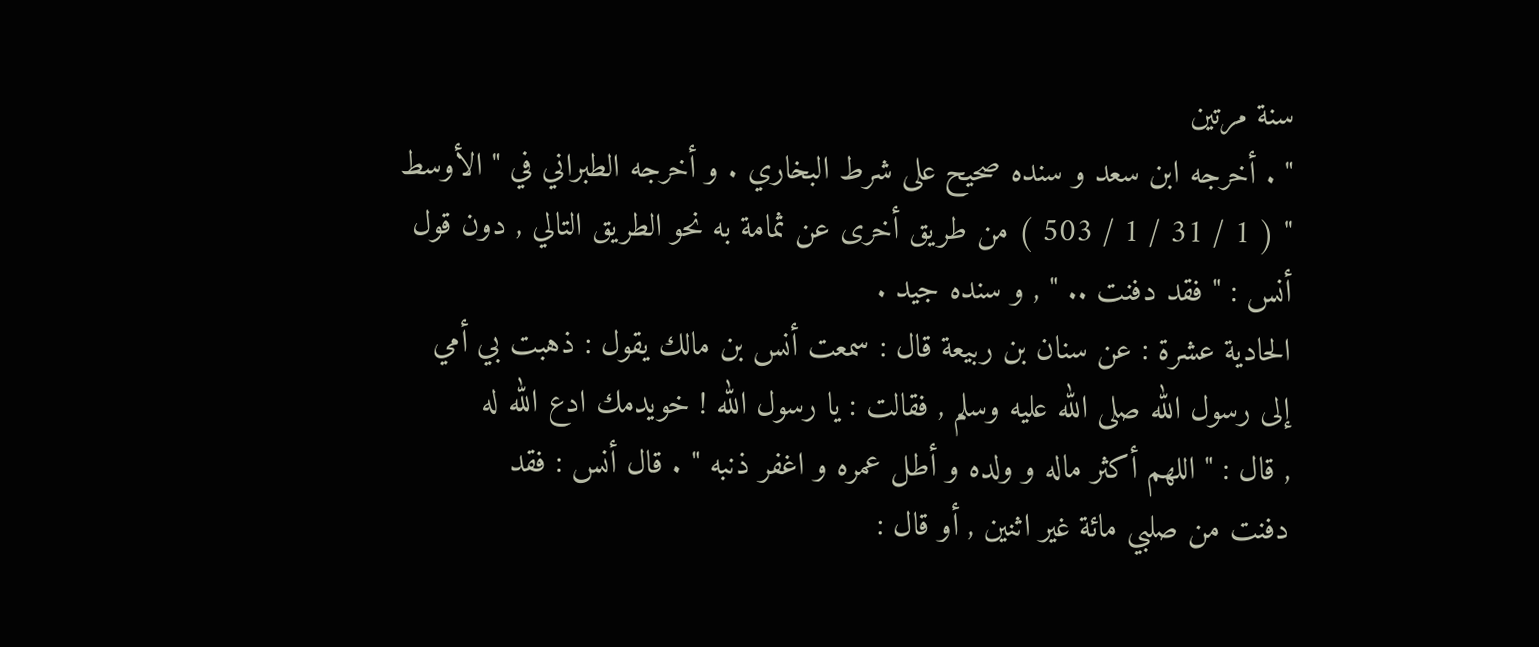سنة مرتين
" . أخرجه ابن سعد و سنده صحيح على شرط البخاري . و أخرجه الطبراني في " الأوسط
" ( 1 / 31 / 1 / 503 ) من طريق أخرى عن ثمامة به نحو الطريق التالي , دون قول
أنس : " فقد دفنت .. " , و سنده جيد .
الحادية عشرة : عن سنان بن ربيعة قال : سمعت أنس بن مالك يقول : ذهبت بي أمي
إلى رسول الله صلى الله عليه وسلم , فقالت : يا رسول الله ! خويدمك ادع الله له
, قال : " اللهم أكثر ماله و ولده و أطل عمره و اغفر ذنبه " . قال أنس : فقد
دفنت من صلبي مائة غير اثنين , أو قال :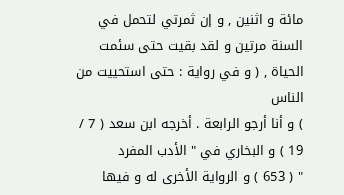مائة و اثنين , و إن ثمرتي لتحمل في
السنة مرتين و لقد بقيت حتى سئمت الحياة , ( و في رواية : حتى استحييت من الناس
) و أنا أرجو الرابعة . أخرجه ابن سعد ( 7 / 19 ) و البخاري في " الأدب المفرد
" ( 653 ) و الرواية الأخرى له و فيها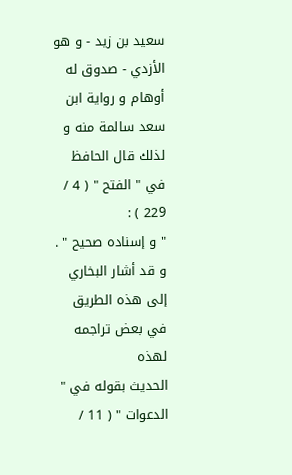سعيد بن زيد - و هو الأزدي - صدوق له
أوهام و رواية ابن سعد سالمة منه و لذلك قال الحافظ في " الفتح " ( 4 / 229 ) :
" و إسناده صحيح " . و قد أشار البخاري إلى هذه الطريق في بعض تراجمه لهذه
الحديث بقوله في " الدعوات " ( 11 /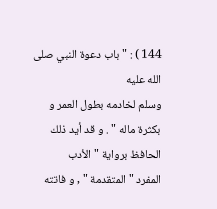144 ) : " باب دعوة النبي صلى الله عليه
وسلم لخادمه بطول العمر و بكثرة ماله " . و قد أيد ذلك الحافظ برواية " الأدب
المفرد " المتقدمة " , و فاتته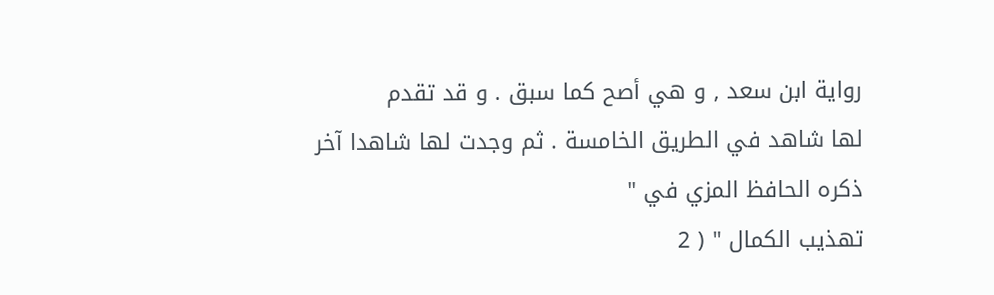رواية ابن سعد , و هي أصح كما سبق . و قد تقدم
لها شاهد في الطريق الخامسة . ثم وجدت لها شاهدا آخر ذكره الحافظ المزي في "
تهذيب الكمال " ( 2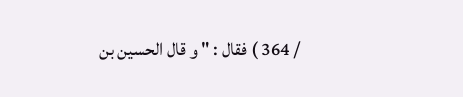/ 364 ) فقال : " و قال الحسين بن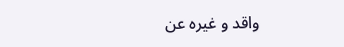واقد و غيره عن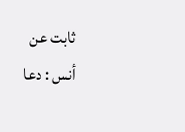ثابت عن
أنس : دعا